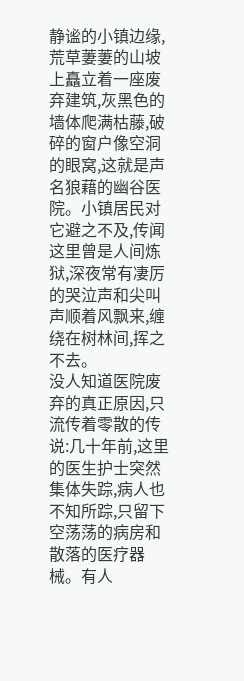静谧的小镇边缘,荒草萋萋的山坡上矗立着一座废弃建筑,灰黑色的墙体爬满枯藤,破碎的窗户像空洞的眼窝,这就是声名狼藉的幽谷医院。小镇居民对它避之不及,传闻这里曾是人间炼狱,深夜常有凄厉的哭泣声和尖叫声顺着风飘来,缠绕在树林间,挥之不去。
没人知道医院废弃的真正原因,只流传着零散的传说:几十年前,这里的医生护士突然集体失踪,病人也不知所踪,只留下空荡荡的病房和散落的医疗器械。有人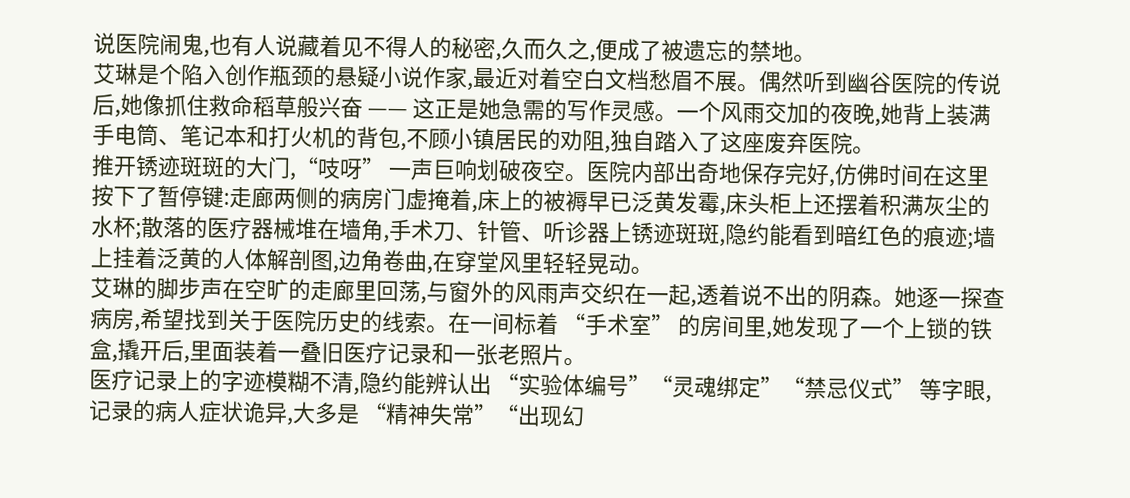说医院闹鬼,也有人说藏着见不得人的秘密,久而久之,便成了被遗忘的禁地。
艾琳是个陷入创作瓶颈的悬疑小说作家,最近对着空白文档愁眉不展。偶然听到幽谷医院的传说后,她像抓住救命稻草般兴奋 —— 这正是她急需的写作灵感。一个风雨交加的夜晚,她背上装满手电筒、笔记本和打火机的背包,不顾小镇居民的劝阻,独自踏入了这座废弃医院。
推开锈迹斑斑的大门,“吱呀” 一声巨响划破夜空。医院内部出奇地保存完好,仿佛时间在这里按下了暂停键:走廊两侧的病房门虚掩着,床上的被褥早已泛黄发霉,床头柜上还摆着积满灰尘的水杯;散落的医疗器械堆在墙角,手术刀、针管、听诊器上锈迹斑斑,隐约能看到暗红色的痕迹;墙上挂着泛黄的人体解剖图,边角卷曲,在穿堂风里轻轻晃动。
艾琳的脚步声在空旷的走廊里回荡,与窗外的风雨声交织在一起,透着说不出的阴森。她逐一探查病房,希望找到关于医院历史的线索。在一间标着 “手术室” 的房间里,她发现了一个上锁的铁盒,撬开后,里面装着一叠旧医疗记录和一张老照片。
医疗记录上的字迹模糊不清,隐约能辨认出 “实验体编号”“灵魂绑定”“禁忌仪式” 等字眼,记录的病人症状诡异,大多是 “精神失常”“出现幻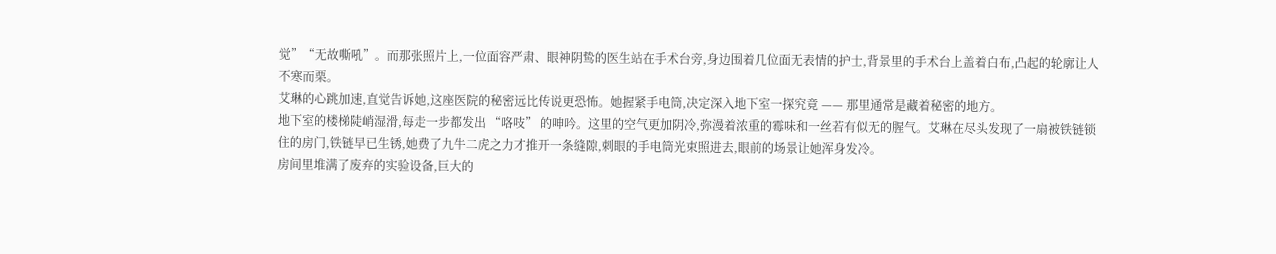觉”“无故嘶吼”。而那张照片上,一位面容严肃、眼神阴鸷的医生站在手术台旁,身边围着几位面无表情的护士,背景里的手术台上盖着白布,凸起的轮廓让人不寒而栗。
艾琳的心跳加速,直觉告诉她,这座医院的秘密远比传说更恐怖。她握紧手电筒,决定深入地下室一探究竟 —— 那里通常是藏着秘密的地方。
地下室的楼梯陡峭湿滑,每走一步都发出 “咯吱” 的呻吟。这里的空气更加阴冷,弥漫着浓重的霉味和一丝若有似无的腥气。艾琳在尽头发现了一扇被铁链锁住的房门,铁链早已生锈,她费了九牛二虎之力才推开一条缝隙,刺眼的手电筒光束照进去,眼前的场景让她浑身发冷。
房间里堆满了废弃的实验设备,巨大的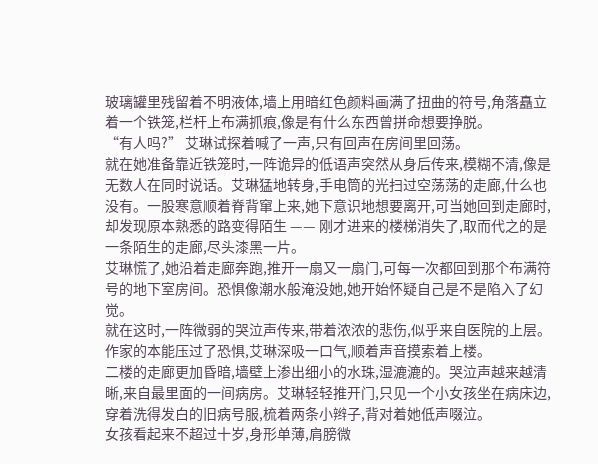玻璃罐里残留着不明液体,墙上用暗红色颜料画满了扭曲的符号,角落矗立着一个铁笼,栏杆上布满抓痕,像是有什么东西曾拼命想要挣脱。
“有人吗?” 艾琳试探着喊了一声,只有回声在房间里回荡。
就在她准备靠近铁笼时,一阵诡异的低语声突然从身后传来,模糊不清,像是无数人在同时说话。艾琳猛地转身,手电筒的光扫过空荡荡的走廊,什么也没有。一股寒意顺着脊背窜上来,她下意识地想要离开,可当她回到走廊时,却发现原本熟悉的路变得陌生 —— 刚才进来的楼梯消失了,取而代之的是一条陌生的走廊,尽头漆黑一片。
艾琳慌了,她沿着走廊奔跑,推开一扇又一扇门,可每一次都回到那个布满符号的地下室房间。恐惧像潮水般淹没她,她开始怀疑自己是不是陷入了幻觉。
就在这时,一阵微弱的哭泣声传来,带着浓浓的悲伤,似乎来自医院的上层。作家的本能压过了恐惧,艾琳深吸一口气,顺着声音摸索着上楼。
二楼的走廊更加昏暗,墙壁上渗出细小的水珠,湿漉漉的。哭泣声越来越清晰,来自最里面的一间病房。艾琳轻轻推开门,只见一个小女孩坐在病床边,穿着洗得发白的旧病号服,梳着两条小辫子,背对着她低声啜泣。
女孩看起来不超过十岁,身形单薄,肩膀微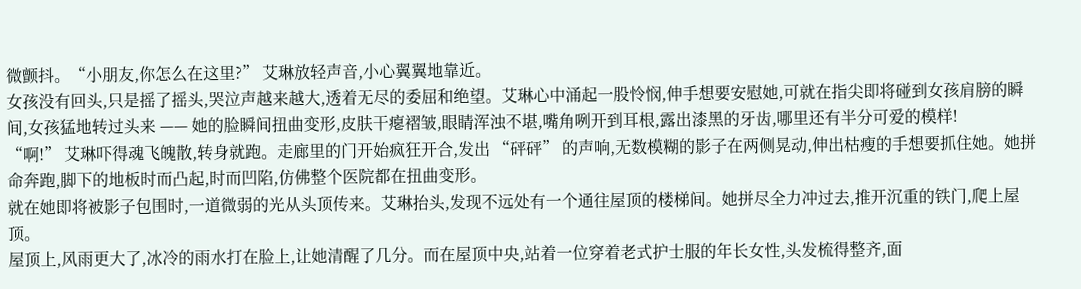微颤抖。“小朋友,你怎么在这里?” 艾琳放轻声音,小心翼翼地靠近。
女孩没有回头,只是摇了摇头,哭泣声越来越大,透着无尽的委屈和绝望。艾琳心中涌起一股怜悯,伸手想要安慰她,可就在指尖即将碰到女孩肩膀的瞬间,女孩猛地转过头来 —— 她的脸瞬间扭曲变形,皮肤干瘪褶皱,眼睛浑浊不堪,嘴角咧开到耳根,露出漆黑的牙齿,哪里还有半分可爱的模样!
“啊!” 艾琳吓得魂飞魄散,转身就跑。走廊里的门开始疯狂开合,发出 “砰砰” 的声响,无数模糊的影子在两侧晃动,伸出枯瘦的手想要抓住她。她拼命奔跑,脚下的地板时而凸起,时而凹陷,仿佛整个医院都在扭曲变形。
就在她即将被影子包围时,一道微弱的光从头顶传来。艾琳抬头,发现不远处有一个通往屋顶的楼梯间。她拼尽全力冲过去,推开沉重的铁门,爬上屋顶。
屋顶上,风雨更大了,冰冷的雨水打在脸上,让她清醒了几分。而在屋顶中央,站着一位穿着老式护士服的年长女性,头发梳得整齐,面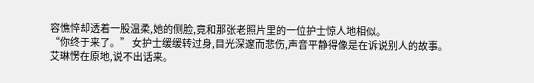容憔悴却透着一股温柔,她的侧脸,竟和那张老照片里的一位护士惊人地相似。
“你终于来了。” 女护士缓缓转过身,目光深邃而悲伤,声音平静得像是在诉说别人的故事。
艾琳愣在原地,说不出话来。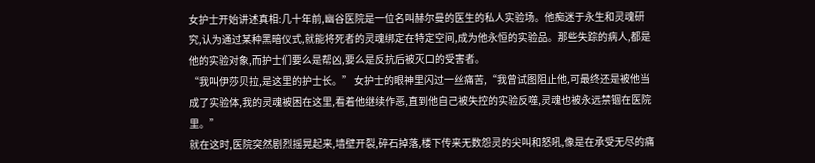女护士开始讲述真相:几十年前,幽谷医院是一位名叫赫尔曼的医生的私人实验场。他痴迷于永生和灵魂研究,认为通过某种黑暗仪式,就能将死者的灵魂绑定在特定空间,成为他永恒的实验品。那些失踪的病人,都是他的实验对象,而护士们要么是帮凶,要么是反抗后被灭口的受害者。
“我叫伊莎贝拉,是这里的护士长。” 女护士的眼神里闪过一丝痛苦,“我曾试图阻止他,可最终还是被他当成了实验体,我的灵魂被困在这里,看着他继续作恶,直到他自己被失控的实验反噬,灵魂也被永远禁锢在医院里。”
就在这时,医院突然剧烈摇晃起来,墙壁开裂,碎石掉落,楼下传来无数怨灵的尖叫和怒吼,像是在承受无尽的痛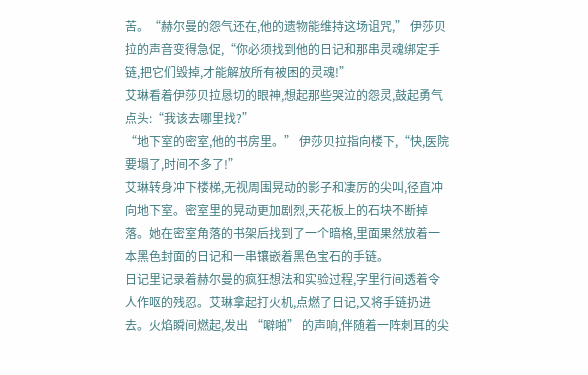苦。“赫尔曼的怨气还在,他的遗物能维持这场诅咒,” 伊莎贝拉的声音变得急促,“你必须找到他的日记和那串灵魂绑定手链,把它们毁掉,才能解放所有被困的灵魂!”
艾琳看着伊莎贝拉恳切的眼神,想起那些哭泣的怨灵,鼓起勇气点头:“我该去哪里找?”
“地下室的密室,他的书房里。” 伊莎贝拉指向楼下,“快,医院要塌了,时间不多了!”
艾琳转身冲下楼梯,无视周围晃动的影子和凄厉的尖叫,径直冲向地下室。密室里的晃动更加剧烈,天花板上的石块不断掉落。她在密室角落的书架后找到了一个暗格,里面果然放着一本黑色封面的日记和一串镶嵌着黑色宝石的手链。
日记里记录着赫尔曼的疯狂想法和实验过程,字里行间透着令人作呕的残忍。艾琳拿起打火机,点燃了日记,又将手链扔进去。火焰瞬间燃起,发出 “噼啪” 的声响,伴随着一阵刺耳的尖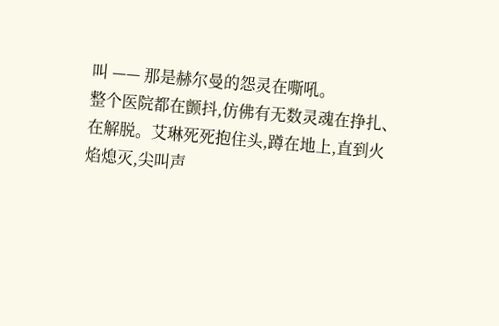叫 —— 那是赫尔曼的怨灵在嘶吼。
整个医院都在颤抖,仿佛有无数灵魂在挣扎、在解脱。艾琳死死抱住头,蹲在地上,直到火焰熄灭,尖叫声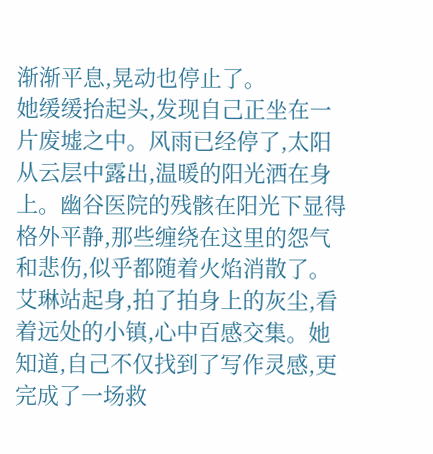渐渐平息,晃动也停止了。
她缓缓抬起头,发现自己正坐在一片废墟之中。风雨已经停了,太阳从云层中露出,温暖的阳光洒在身上。幽谷医院的残骸在阳光下显得格外平静,那些缠绕在这里的怨气和悲伤,似乎都随着火焰消散了。
艾琳站起身,拍了拍身上的灰尘,看着远处的小镇,心中百感交集。她知道,自己不仅找到了写作灵感,更完成了一场救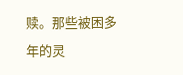赎。那些被困多年的灵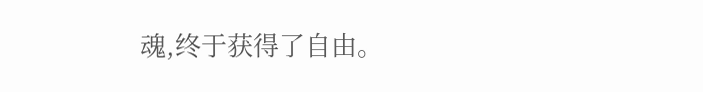魂,终于获得了自由。